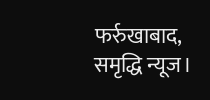फर्रुखाबाद, समृद्धि न्यूज।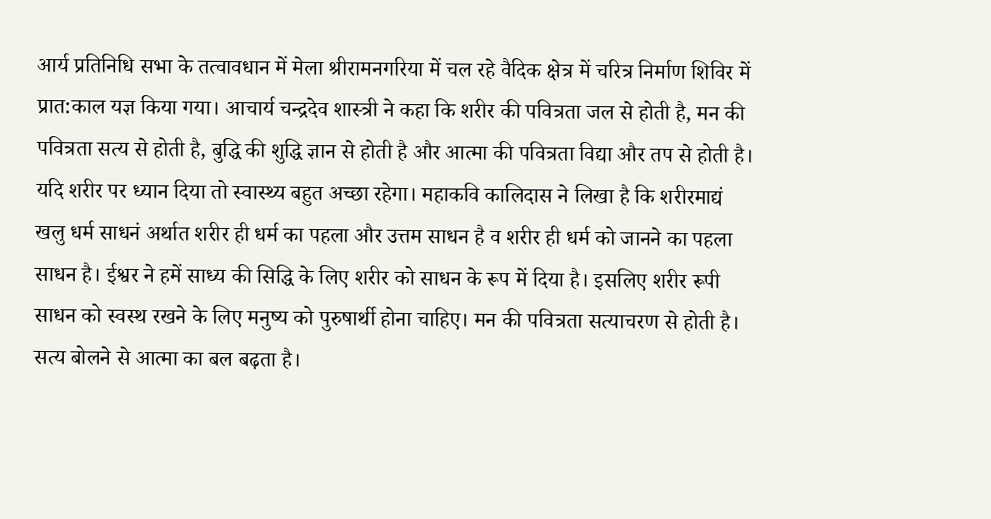आर्य प्रतिनिधि सभा के तत्वावधान में मेला श्रीरामनगरिया में चल रहे वैदिक क्षेत्र में चरित्र निर्माण शिविर में प्रात:काल यज्ञ किया गया। आचार्य चन्द्रदेव शास्त्री ने कहा कि शरीर की पवित्रता जल से होती है, मन की पवित्रता सत्य से होती है, बुद्धि की शुद्धि ज्ञान से होती है और आत्मा की पवित्रता विद्या और तप से होती है। यदि शरीर पर ध्यान दिया तो स्वास्थ्य बहुत अच्छा रहेगा। महाकवि कालिदास ने लिखा है कि शरीरमाद्यं खलु धर्म साधनं अर्थात शरीर ही धर्म का पहला और उत्तम साधन है व शरीर ही धर्म को जानने का पहला साधन है। ईश्वर ने हमें साध्य की सिद्धि के लिए शरीर को साधन के रूप में दिया है। इसलिए शरीर रूपी साधन को स्वस्थ रखने के लिए मनुष्य को पुरुषार्थी होना चाहिए। मन की पवित्रता सत्याचरण से होती है।
सत्य बोलने से आत्मा का बल बढ़ता है।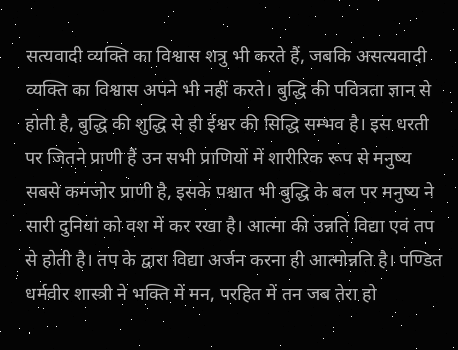सत्यवादी व्यक्ति का विश्वास शत्रु भी करते हैं, जबकि असत्यवादी व्यक्ति का विश्वास अपने भी नहीं करते। बुद्धि की पवित्रता ज्ञान से होती है, बुद्धि की शुद्धि से ही ईश्वर की सिद्धि सम्भव है। इस धरती पर जितने प्राणी हैं उन सभी प्राणियों में शारीरिक रूप से मनुष्य सबसे कमजोर प्राणी है, इसके पश्चात भी बुद्धि के बल पर मनुष्य ने सारी दुनियां को वश में कर रखा है। आत्मा की उन्नति विद्या एवं तप से होती है। तप के द्वारा विद्या अर्जन करना ही आत्मोन्नति है। पण्डित धर्मवीर शास्त्री ने भक्ति में मन, परहित में तन जब तेरा हो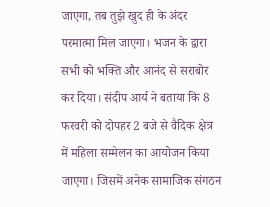जाएगा, तब तुझे खुद ही के अंदर परमात्मा मिल जाएगा। भजन के द्वारा सभी को भक्ति और आनंद से सराबोर कर दिया। संदीप आर्य ने बताया कि 8 फरवरी को दोपहर 2 बजे से वैदिक क्षेत्र में महिला सम्मेलन का आयोजन किया जाएगा। जिसमें अनेक सामाजिक संगठन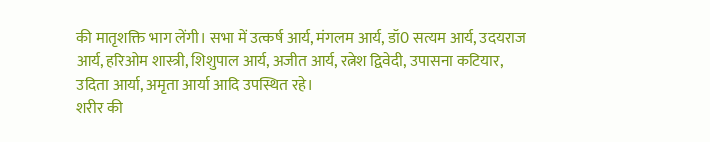की मातृशक्ति भाग लेंगी। सभा में उत्कर्ष आर्य, मंगलम आर्य, डॉ0 सत्यम आर्य, उदयराज आर्य, हरिओम शास्त्री, शिशुपाल आर्य, अजीत आर्य, रत्नेश द्विवेदी, उपासना कटियार, उदिता आर्या, अमृता आर्या आदि उपस्थित रहे।
शरीर की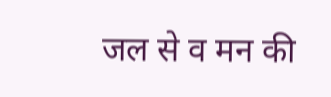जल से व मन की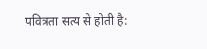पवित्रता सत्य से होती है: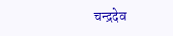चन्द्रदेव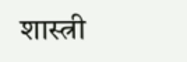शास्त्री